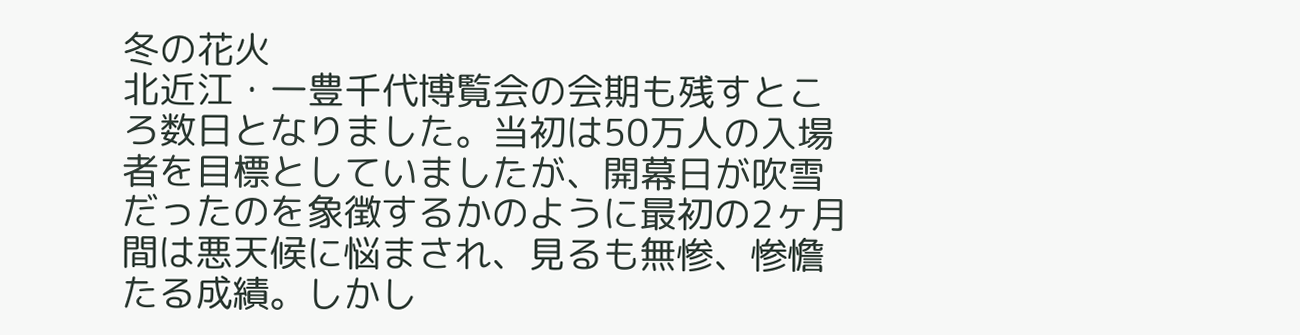冬の花火
北近江・一豊千代博覧会の会期も残すところ数日となりました。当初は50万人の入場者を目標としていましたが、開幕日が吹雪だったのを象徴するかのように最初の2ヶ月間は悪天候に悩まされ、見るも無惨、惨憺たる成績。しかし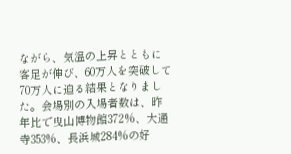ながら、気温の上昇とともに客足が伸び、60万人を突破して70万人に迫る結果となりました。会場別の入場者数は、昨年比で曳山博物館372%、大通寺353%、長浜城284%の好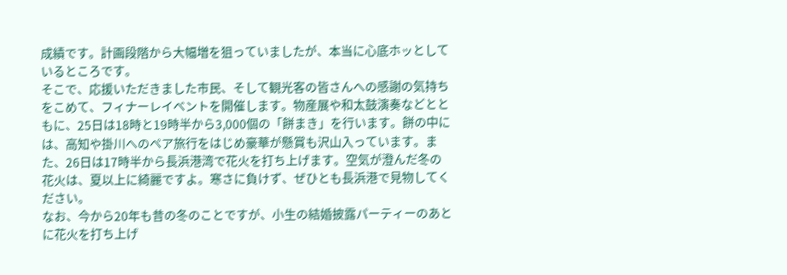成績です。計画段階から大幅増を狙っていましたが、本当に心底ホッとしているところです。
そこで、応援いただきました市民、そして観光客の皆さんへの感謝の気持ちをこめて、フィナーレイベントを開催します。物産展や和太鼓演奏などとともに、25日は18時と19時半から3,000個の「餅まき」を行います。餅の中には、高知や掛川へのペア旅行をはじめ豪華が懸賞も沢山入っています。また、26日は17時半から長浜港湾で花火を打ち上げます。空気が澄んだ冬の花火は、夏以上に綺麗ですよ。寒さに負けず、ぜひとも長浜港で見物してください。
なお、今から20年も昔の冬のことですが、小生の結婚披露パーティーのあとに花火を打ち上げ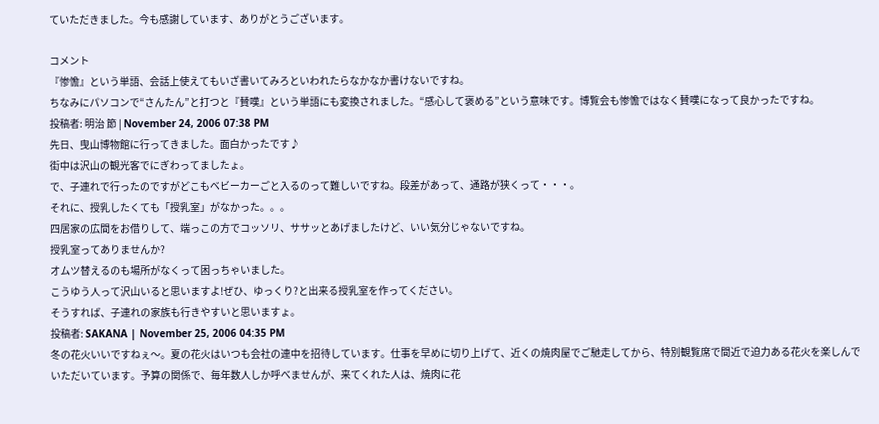ていただきました。今も感謝しています、ありがとうございます。

コメント
『惨憺』という単語、会話上使えてもいざ書いてみろといわれたらなかなか書けないですね。
ちなみにパソコンで“さんたん”と打つと『賛嘆』という単語にも変換されました。“感心して褒める”という意味です。博覧会も惨憺ではなく賛嘆になって良かったですね。
投稿者: 明治 節 | November 24, 2006 07:38 PM
先日、曳山博物館に行ってきました。面白かったです♪
街中は沢山の観光客でにぎわってましたょ。
で、子連れで行ったのですがどこもベビーカーごと入るのって難しいですね。段差があって、通路が狭くって・・・。
それに、授乳したくても「授乳室」がなかった。。。
四居家の広間をお借りして、端っこの方でコッソリ、ササッとあげましたけど、いい気分じゃないですね。
授乳室ってありませんか?
オムツ替えるのも場所がなくって困っちゃいました。
こうゆう人って沢山いると思いますよ!ぜひ、ゆっくり?と出来る授乳室を作ってください。
そうすれば、子連れの家族も行きやすいと思いますょ。
投稿者: SAKANA | November 25, 2006 04:35 PM
冬の花火いいですねぇ〜。夏の花火はいつも会社の連中を招待しています。仕事を早めに切り上げて、近くの焼肉屋でご馳走してから、特別観覧席で間近で迫力ある花火を楽しんでいただいています。予算の関係で、毎年数人しか呼べませんが、来てくれた人は、焼肉に花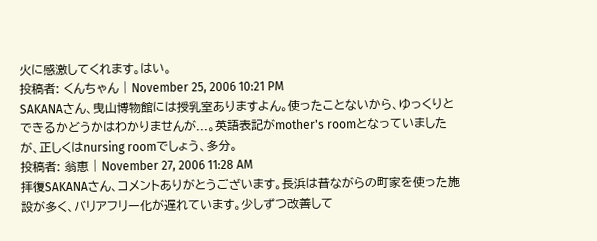火に感激してくれます。はい。
投稿者: くんちゃん | November 25, 2006 10:21 PM
SAKANAさん、曳山博物館には授乳室ありますよん。使ったことないから、ゆっくりとできるかどうかはわかりませんが...。英語表記がmother's roomとなっていましたが、正しくはnursing roomでしょう、多分。
投稿者: 翁恵 | November 27, 2006 11:28 AM
拝復SAKANAさん、コメントありがとうございます。長浜は昔ながらの町家を使った施設が多く、バリアフリー化が遅れています。少しずつ改善して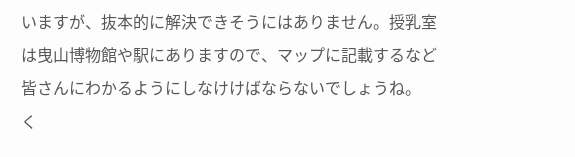いますが、抜本的に解決できそうにはありません。授乳室は曳山博物館や駅にありますので、マップに記載するなど皆さんにわかるようにしなけけばならないでしょうね。
く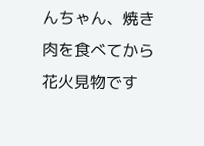んちゃん、焼き肉を食べてから花火見物です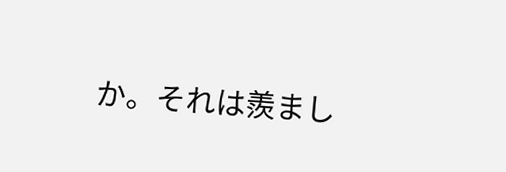か。それは羨まし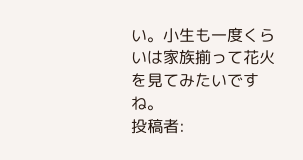い。小生も一度くらいは家族揃って花火を見てみたいですね。
投稿者: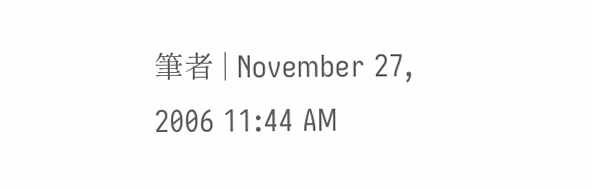筆者 | November 27, 2006 11:44 AM